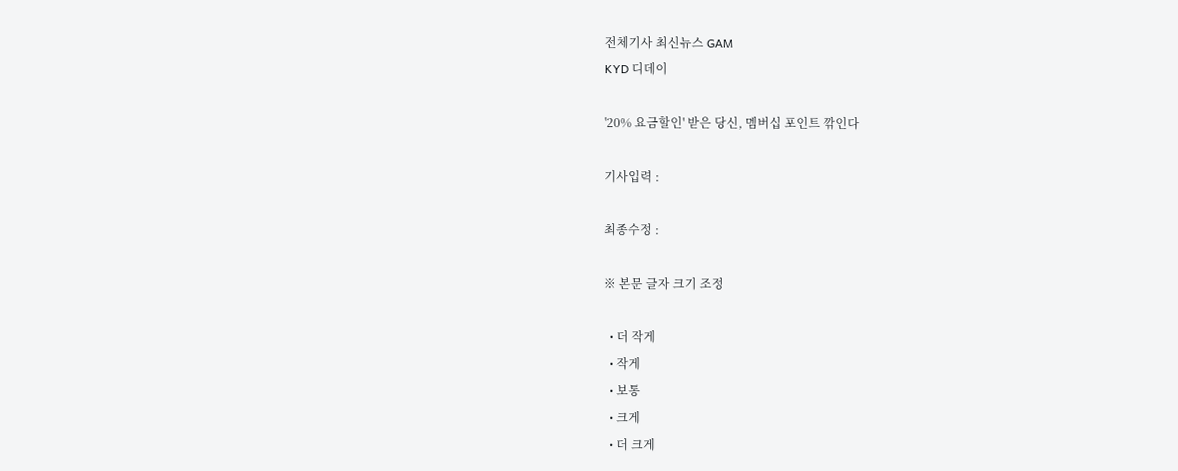전체기사 최신뉴스 GAM
KYD 디데이

'20% 요금할인' 받은 당신, 멤버십 포인트 깎인다

기사입력 :

최종수정 :

※ 본문 글자 크기 조정

  • 더 작게
  • 작게
  • 보통
  • 크게
  • 더 크게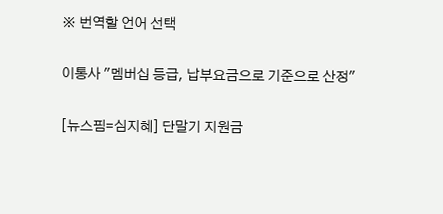※ 번역할 언어 선택

이통사 "멤버십 등급, 납부요금으로 기준으로 산정"

[뉴스핌=심지혜] 단말기 지원금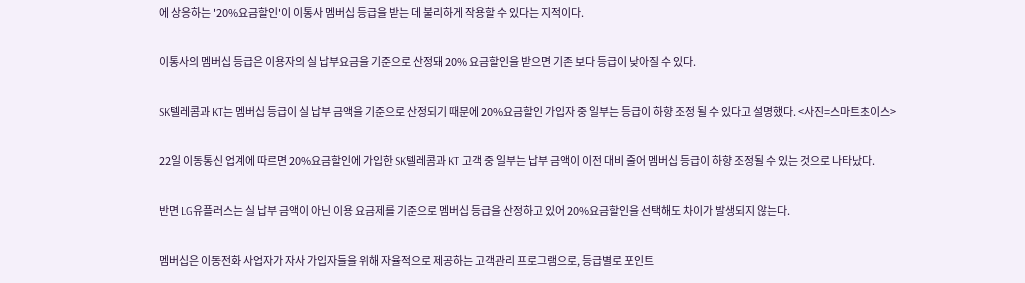에 상응하는 '20%요금할인'이 이통사 멤버십 등급을 받는 데 불리하게 작용할 수 있다는 지적이다.

이통사의 멤버십 등급은 이용자의 실 납부요금을 기준으로 산정돼 20% 요금할인을 받으면 기존 보다 등급이 낮아질 수 있다.

SK텔레콤과 KT는 멤버십 등급이 실 납부 금액을 기준으로 산정되기 때문에 20%요금할인 가입자 중 일부는 등급이 하향 조정 될 수 있다고 설명했다. <사진=스마트초이스>

22일 이동통신 업계에 따르면 20%요금할인에 가입한 SK텔레콤과 KT 고객 중 일부는 납부 금액이 이전 대비 줄어 멤버십 등급이 하향 조정될 수 있는 것으로 나타났다.

반면 LG유플러스는 실 납부 금액이 아닌 이용 요금제를 기준으로 멤버십 등급을 산정하고 있어 20%요금할인을 선택해도 차이가 발생되지 않는다.

멤버십은 이동전화 사업자가 자사 가입자들을 위해 자율적으로 제공하는 고객관리 프로그램으로, 등급별로 포인트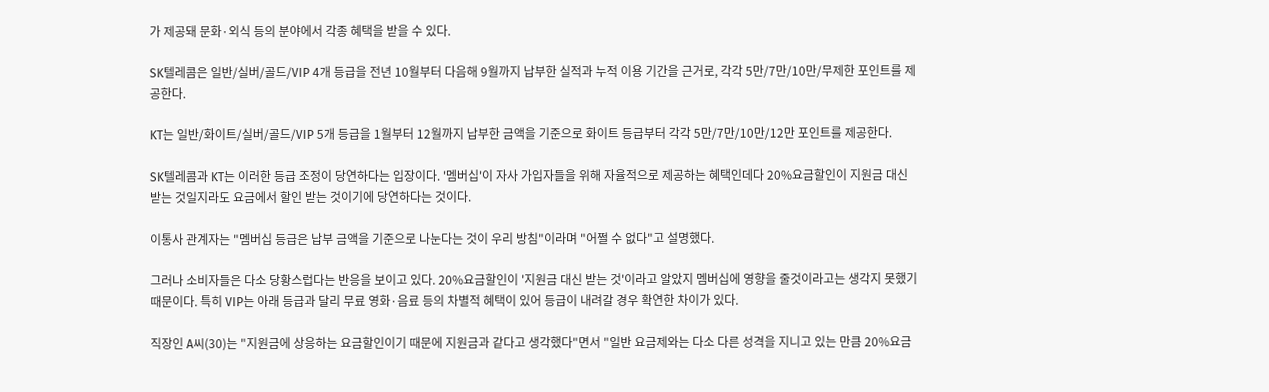가 제공돼 문화·외식 등의 분야에서 각종 혜택을 받을 수 있다.

SK텔레콤은 일반/실버/골드/VIP 4개 등급을 전년 10월부터 다음해 9월까지 납부한 실적과 누적 이용 기간을 근거로, 각각 5만/7만/10만/무제한 포인트를 제공한다.

KT는 일반/화이트/실버/골드/VIP 5개 등급을 1월부터 12월까지 납부한 금액을 기준으로 화이트 등급부터 각각 5만/7만/10만/12만 포인트를 제공한다.

SK텔레콤과 KT는 이러한 등급 조정이 당연하다는 입장이다. '멤버십'이 자사 가입자들을 위해 자율적으로 제공하는 혜택인데다 20%요금할인이 지원금 대신 받는 것일지라도 요금에서 할인 받는 것이기에 당연하다는 것이다.

이통사 관계자는 "멤버십 등급은 납부 금액을 기준으로 나눈다는 것이 우리 방침"이라며 "어쩔 수 없다"고 설명했다.

그러나 소비자들은 다소 당황스럽다는 반응을 보이고 있다. 20%요금할인이 '지원금 대신 받는 것'이라고 알았지 멤버십에 영향을 줄것이라고는 생각지 못했기 때문이다. 특히 VIP는 아래 등급과 달리 무료 영화·음료 등의 차별적 혜택이 있어 등급이 내려갈 경우 확연한 차이가 있다.

직장인 A씨(30)는 "지원금에 상응하는 요금할인이기 때문에 지원금과 같다고 생각했다"면서 "일반 요금제와는 다소 다른 성격을 지니고 있는 만큼 20%요금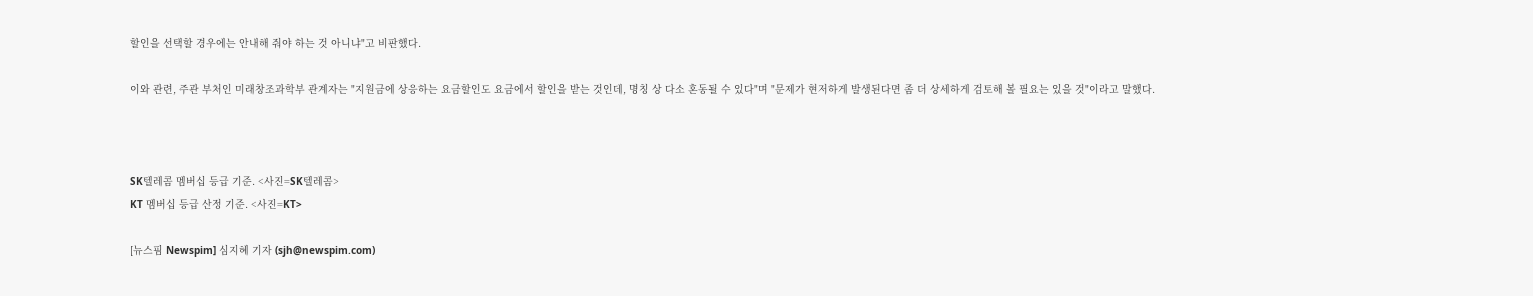할인을 선택할 경우에는 안내해 줘야 하는 것 아니냐"고 비판했다.

이와 관련, 주관 부처인 미래창조과학부 관계자는 "지원금에 상응하는 요금할인도 요금에서 할인을 받는 것인데, 명칭 상 다소 혼동될 수 있다"며 "문제가 현저하게 발생된다면 좀 더 상세하게 검토해 볼 필요는 있을 것"이라고 말했다.



SK텔레콤 멤버십 등급 기준. <사진=SK텔레콤>
KT 멤버십 등급 산정 기준. <사진=KT>

[뉴스핌 Newspim] 심지혜 기자 (sjh@newspim.com)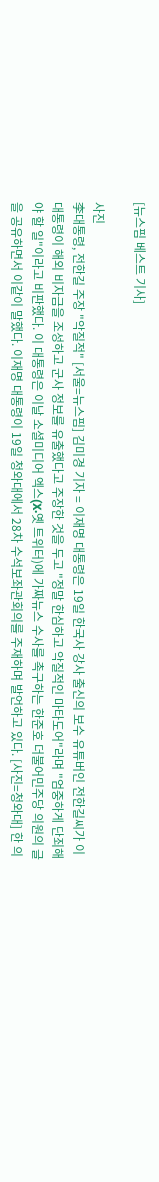[뉴스핌 베스트 기사]

사진
李대통령, 전한길 주장 "악질적" [서울=뉴스핌] 김미경 기자 = 이재명 대통령은 19일 한국사 강사 출신의 보수 유튜버인 전한길씨가 이 대통령이 해외 비자금을 조성하고 군사 정보를 유출했다고 주장한 것을 두고 "정말 한심하고 악질적인 마타도어"라며 "엄중하게 단죄해야 할 일"이라고 비판했다. 이 대통령은 이날 소셜미디어 엑스(X·옛 트위터)에 가짜뉴스 수사를 촉구하는 한준호 더불어민주당 의원의 글을 공유하면서 이같이 말했다. 이재명 대통령이 19일 청와대에서 28차 수석보좌관회의를 주재하며 발언하고 있다. [사진=청와대] 한 의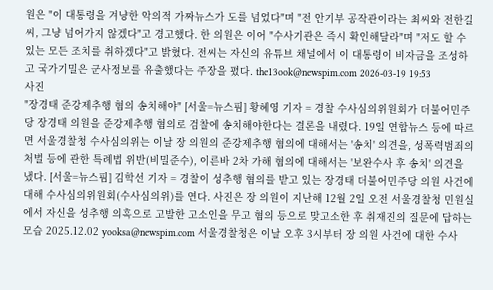원은 "이 대통령을 겨냥한 악의적 가짜뉴스가 도를 넘었다"며 "전 안기부 공작관이라는 최씨와 전한길씨, 그냥 넘어가지 않겠다"고 경고했다. 한 의원은 이어 "수사기관은 즉시 확인해달라"며 "저도 할 수 있는 모든 조치를 취하겠다"고 밝혔다. 전씨는 자신의 유튜브 채널에서 이 대통령이 비자금을 조성하고 국가기밀은 군사정보를 유출했다는 주장을 폈다. the13ook@newspim.com 2026-03-19 19:53
사진
"장경태 준강제추행 혐의 송치해야" [서울=뉴스핌] 황혜영 기자 = 경찰 수사심의위원회가 더불어민주당 장경태 의원을 준강제추행 혐의로 검찰에 송치해야한다는 결론을 내렸다. 19일 연합뉴스 등에 따르면 서울경찰청 수사심의위는 이날 장 의원의 준강제추행 혐의에 대해서는 '송치' 의견을, 성폭력범죄의 처벌 등에 관한 특례법 위반(비밀준수), 이른바 2차 가해 혐의에 대해서는 '보완수사 후 송치' 의견을 냈다. [서울=뉴스핌] 김학선 기자 = 경찰이 성추행 혐의를 받고 있는 장경태 더불어민주당 의원 사건에 대해 수사심의위원회(수사심의위)를 연다. 사진은 장 의원이 지난해 12월 2일 오전 서울경찰청 민원실에서 자신을 성추행 의혹으로 고발한 고소인을 무고 혐의 등으로 맞고소한 후 취재진의 질문에 답하는 모습 2025.12.02 yooksa@newspim.com 서울경찰청은 이날 오후 3시부터 장 의원 사건에 대한 수사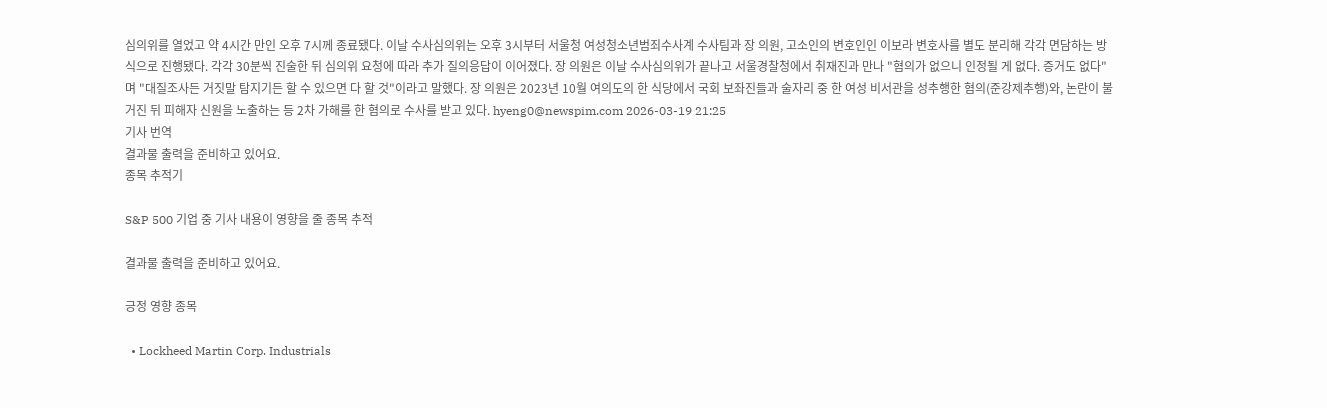심의위를 열었고 약 4시간 만인 오후 7시께 종료됐다. 이날 수사심의위는 오후 3시부터 서울청 여성청소년범죄수사계 수사팀과 장 의원, 고소인의 변호인인 이보라 변호사를 별도 분리해 각각 면담하는 방식으로 진행됐다. 각각 30분씩 진술한 뒤 심의위 요청에 따라 추가 질의응답이 이어졌다. 장 의원은 이날 수사심의위가 끝나고 서울경찰청에서 취재진과 만나 "혐의가 없으니 인정될 게 없다. 증거도 없다"며 "대질조사든 거짓말 탐지기든 할 수 있으면 다 할 것"이라고 말했다. 장 의원은 2023년 10월 여의도의 한 식당에서 국회 보좌진들과 술자리 중 한 여성 비서관을 성추행한 혐의(준강제추행)와, 논란이 불거진 뒤 피해자 신원을 노출하는 등 2차 가해를 한 혐의로 수사를 받고 있다. hyeng0@newspim.com 2026-03-19 21:25
기사 번역
결과물 출력을 준비하고 있어요.
종목 추적기

S&P 500 기업 중 기사 내용이 영향을 줄 종목 추적

결과물 출력을 준비하고 있어요.

긍정 영향 종목

  • Lockheed Martin Corp. Industrials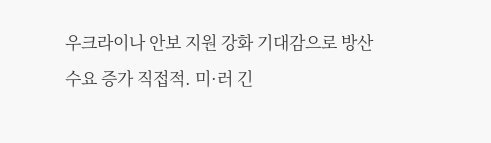우크라이나 안보 지원 강화 기대감으로 방산 수요 증가 직접적. 미·러 긴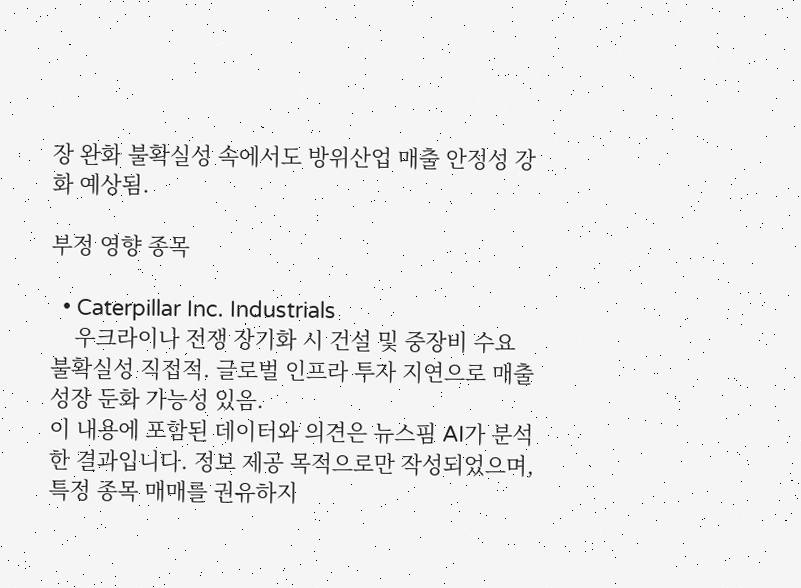장 완화 불확실성 속에서도 방위산업 매출 안정성 강화 예상됨.

부정 영향 종목

  • Caterpillar Inc. Industrials
    우크라이나 전쟁 장기화 시 건설 및 중장비 수요 불확실성 직접적. 글로벌 인프라 투자 지연으로 매출 성장 둔화 가능성 있음.
이 내용에 포함된 데이터와 의견은 뉴스핌 AI가 분석한 결과입니다. 정보 제공 목적으로만 작성되었으며, 특정 종목 매매를 권유하지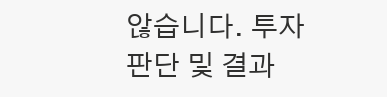않습니다. 투자 판단 및 결과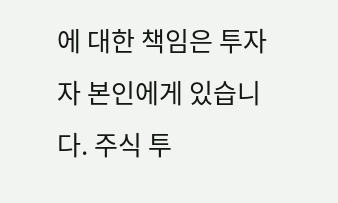에 대한 책임은 투자자 본인에게 있습니다. 주식 투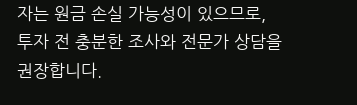자는 원금 손실 가능성이 있으므로, 투자 전 충분한 조사와 전문가 상담을 권장합니다.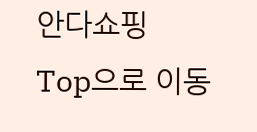안다쇼핑
Top으로 이동